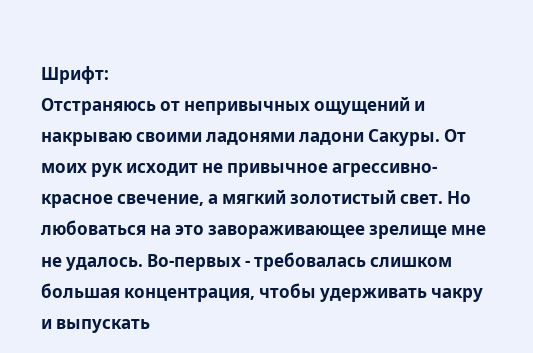Шрифт:
Отстраняюсь от непривычных ощущений и накрываю своими ладонями ладони Сакуры. От моих рук исходит не привычное агрессивно-красное свечение, а мягкий золотистый свет. Но любоваться на это завораживающее зрелище мне не удалось. Во-первых - требовалась слишком большая концентрация, чтобы удерживать чакру и выпускать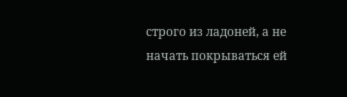строго из ладоней, а не начать покрываться ей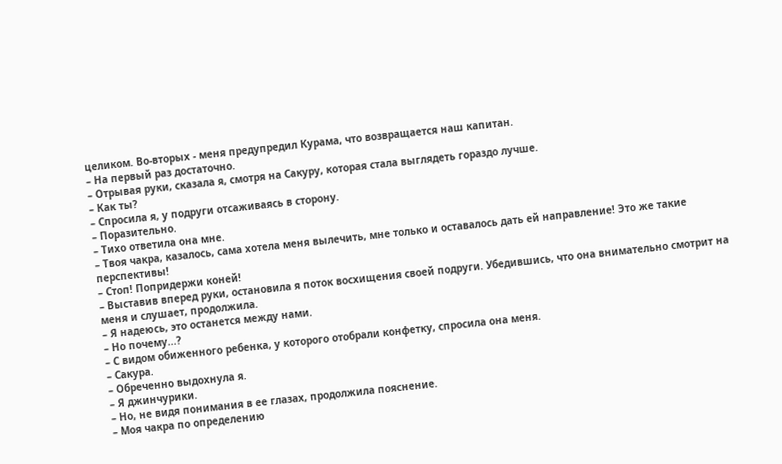целиком. Во-вторых - меня предупредил Курама, что возвращается наш капитан.
– На первый раз достаточно.
– Отрывая руки, сказала я, смотря на Сакуру, которая стала выглядеть гораздо лучше.
– Как ты?
– Спросила я, у подруги отсаживаясь в сторону.
– Поразительно.
– Тихо ответила она мне.
– Твоя чакра, казалось, сама хотела меня вылечить, мне только и оставалось дать ей направление! Это же такие перспективы!
– Стоп! Попридержи коней!
– Выставив вперед руки, остановила я поток восхищения своей подруги. Убедившись, что она внимательно смотрит на меня и слушает, продолжила.
– Я надеюсь, это останется между нами.
– Но почему...?
– С видом обиженного ребенка, у которого отобрали конфетку, спросила она меня.
– Сакура.
– Обреченно выдохнула я.
– Я джинчурики.
– Но, не видя понимания в ее глазах, продолжила пояснение.
– Моя чакра по определению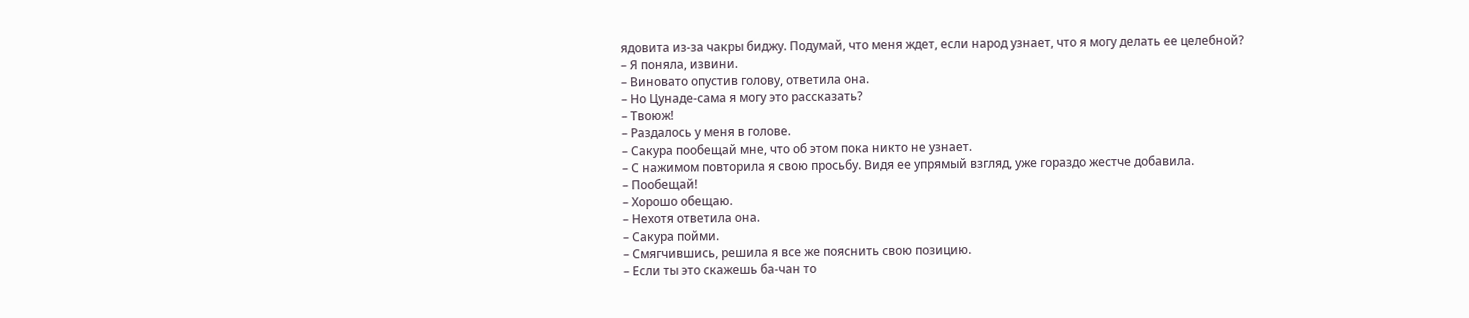ядовита из-за чакры биджу. Подумай, что меня ждет, если народ узнает, что я могу делать ее целебной?
– Я поняла, извини.
– Виновато опустив голову, ответила она.
– Но Цунаде-сама я могу это рассказать?
– Твоюж!
– Раздалось у меня в голове.
– Сакура пообещай мне, что об этом пока никто не узнает.
– С нажимом повторила я свою просьбу. Видя ее упрямый взгляд, уже гораздо жестче добавила.
– Пообещай!
– Хорошо обещаю.
– Нехотя ответила она.
– Сакура пойми.
– Смягчившись, решила я все же пояснить свою позицию.
– Если ты это скажешь ба-чан то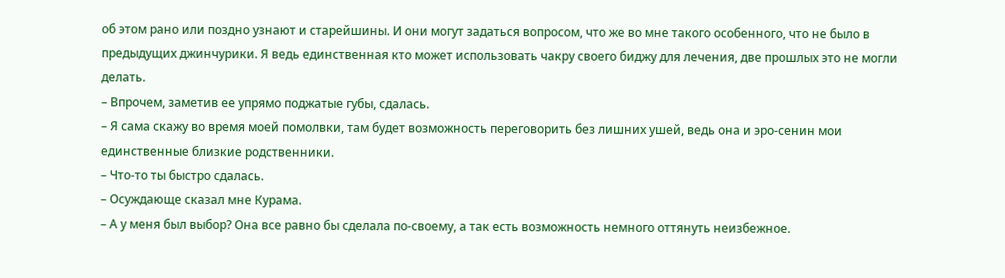об этом рано или поздно узнают и старейшины. И они могут задаться вопросом, что же во мне такого особенного, что не было в предыдущих джинчурики. Я ведь единственная кто может использовать чакру своего биджу для лечения, две прошлых это не могли делать.
– Впрочем, заметив ее упрямо поджатые губы, сдалась.
– Я сама скажу во время моей помолвки, там будет возможность переговорить без лишних ушей, ведь она и эро-сенин мои единственные близкие родственники.
– Что-то ты быстро сдалась.
– Осуждающе сказал мне Курама.
– А у меня был выбор? Она все равно бы сделала по-своему, а так есть возможность немного оттянуть неизбежное.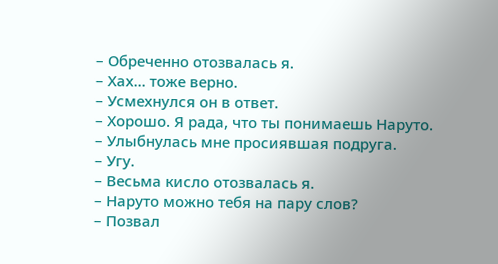– Обреченно отозвалась я.
– Хах... тоже верно.
– Усмехнулся он в ответ.
– Хорошо. Я рада, что ты понимаешь Наруто.
– Улыбнулась мне просиявшая подруга.
– Угу.
– Весьма кисло отозвалась я.
– Наруто можно тебя на пару слов?
– Позвал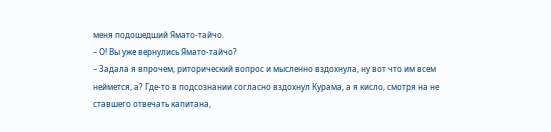меня подошедший Ямато-тайчо.
– О! Вы уже вернулись Ямато-тайчо?
– Задала я впрочем, риторический вопрос и мысленно вздохнула, ну вот что им всем неймется, а? Где-то в подсознании согласно вздохнул Курама, а я кисло, смотря на не ставшего отвечать капитана,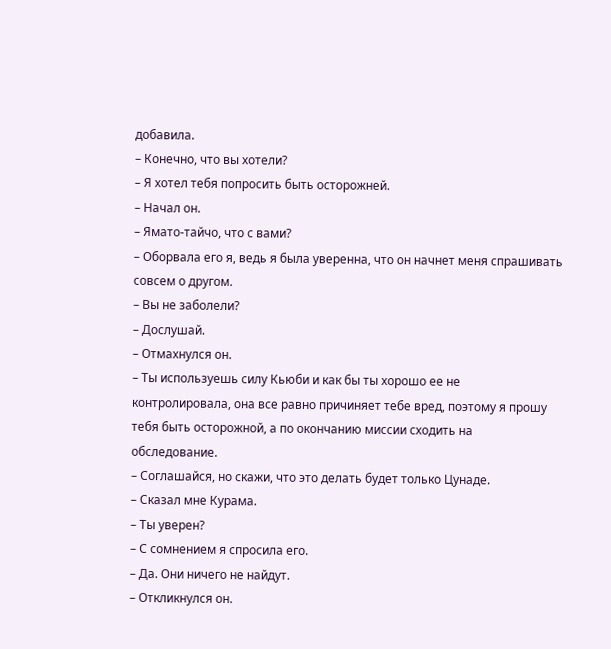добавила.
– Конечно, что вы хотели?
– Я хотел тебя попросить быть осторожней.
– Начал он.
– Ямато-тайчо, что с вами?
– Оборвала его я, ведь я была уверенна, что он начнет меня спрашивать совсем о другом.
– Вы не заболели?
– Дослушай.
– Отмахнулся он.
– Ты используешь силу Кьюби и как бы ты хорошо ее не контролировала, она все равно причиняет тебе вред, поэтому я прошу тебя быть осторожной, а по окончанию миссии сходить на обследование.
– Соглашайся, но скажи, что это делать будет только Цунаде.
– Сказал мне Курама.
– Ты уверен?
– С сомнением я спросила его.
– Да. Они ничего не найдут.
– Откликнулся он.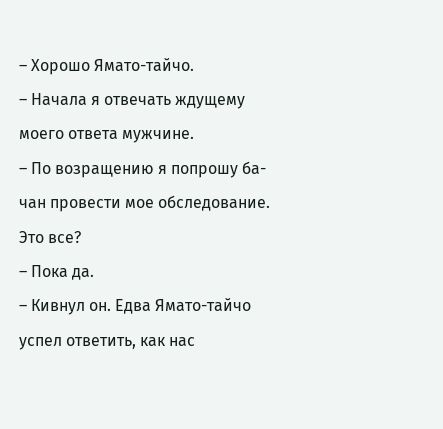– Хорошо Ямато-тайчо.
– Начала я отвечать ждущему моего ответа мужчине.
– По возращению я попрошу ба-чан провести мое обследование. Это все?
– Пока да.
– Кивнул он. Едва Ямато-тайчо успел ответить, как нас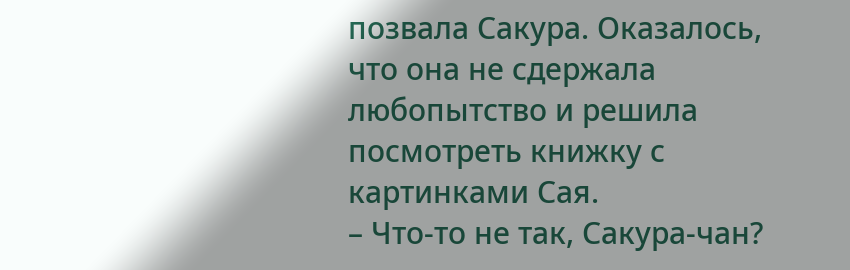позвала Сакура. Оказалось, что она не сдержала любопытство и решила посмотреть книжку с картинками Сая.
– Что-то не так, Сакура-чан?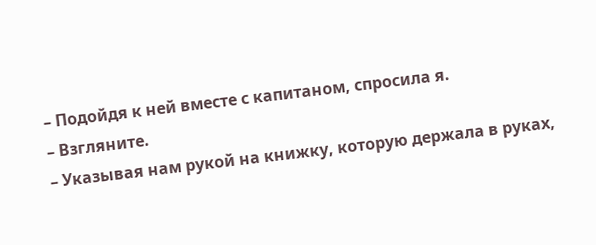– Подойдя к ней вместе с капитаном, спросила я.
– Взгляните.
– Указывая нам рукой на книжку, которую держала в руках,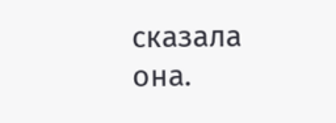сказала она.